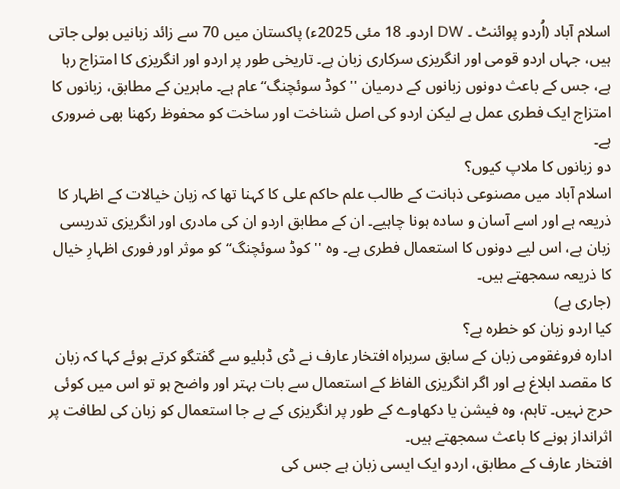اسلام آباد (اُردو پوائنٹ ۔ DW اردو۔ 18 مئی 2025ء) پاکستان میں 70 سے زائد زبانیں بولی جاتی ہیں، جہاں اردو قومی اور انگریزی سرکاری زبان ہے۔ تاریخی طور پر اردو اور انگریزی کا امتزاج رہا ہے، جس کے باعث دونوں زبانوں کے درمیان ''کوڈ سوئچنگ‘‘ عام ہے۔ ماہرین کے مطابق، زبانوں کا امتزاج ایک فطری عمل ہے لیکن اردو کی اصل شناخت اور ساخت کو محفوظ رکھنا بھی ضروری ہے۔
دو زبانوں کا ملاپ کیوں؟
اسلام آباد میں مصنوعی ذہانت کے طالب علم حاکم علی کا کہنا تھا کہ زبان خیالات کے اظہار کا ذریعہ ہے اور اسے آسان و سادہ ہونا چاہیے۔ ان کے مطابق اردو ان کی مادری اور انگریزی تدریسی زبان ہے، اس لیے دونوں کا استعمال فطری ہے۔ وہ ''کوڈ سوئچنگ‘‘ کو موثر اور فوری اظہارِ خیال کا ذریعہ سمجھتے ہیں۔
(جاری ہے)
کیا اردو زبان کو خطرہ ہے؟
ادارہ فروغقومی زبان کے سابق سربراہ افتخار عارف نے ڈی ڈبلیو سے گفتگو کرتے ہوئے کہا کہ زبان کا مقصد ابلاغ ہے اور اگر انگریزی الفاظ کے استعمال سے بات بہتر اور واضح ہو تو اس میں کوئی حرج نہیں۔ تاہم، وہ فیشن یا دکھاوے کے طور پر انگریزی کے بے جا استعمال کو زبان کی لطافت پر اثرانداز ہونے کا باعث سمجھتے ہیں۔
افتخار عارف کے مطابق، اردو ایک ایسی زبان ہے جس کی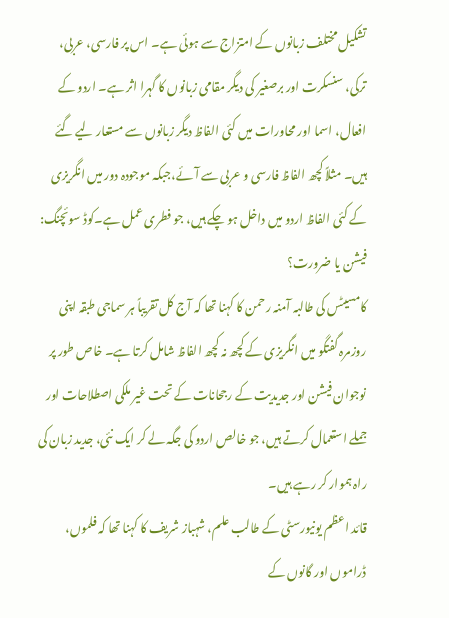تشکیل مختلف زبانوں کے امتزاج سے ہوئی ہے۔ اس پر فارسی، عربی، ترکی، سنسکرت اور برصغیر کی دیگر مقامی زبانوں کا گہرا اثر ہے۔ اردو کے افعال، اسما اور محاورات میں کئی الفاظ دیگر زبانوں سے مستعار لیے گئے ہیں۔ مثلاً کچھ الفاظ فارسی و عربی سے آئے،جبکہ موجودہ دور میں انگریزی کے کئی الفاظ اردو میں داخل ہو چکے ہیں، جو فطری عمل ہے۔کوڈ سوئچنگ: فیشن یا ضرورت؟
کامسیٹس کی طالبہ آمنہ رحمن کا کہنا تھا کہ آج کل تقریباً ہر سماجی طبقہ اپنی روزمرہ گفتگو میں انگریزی کے کچھ نہ کچھ الفاظ شامل کرتا ہے۔ خاص طور پر نوجوان فیشن اور جدیدیت کے رجحانات کے تحت غیر ملکی اصطلاحات اور جملے استعمال کرتے ہیں، جو خالص اردو کی جگہ لے کر ایک نئی، جدید زبان کی راہ ہموار کر رہے ہیں۔
قائد اعظم یونیورسٹی کے طالب علم، شہباز شریف کا کہنا تھا کہ فلموں، ڈراموں اور گانوں کے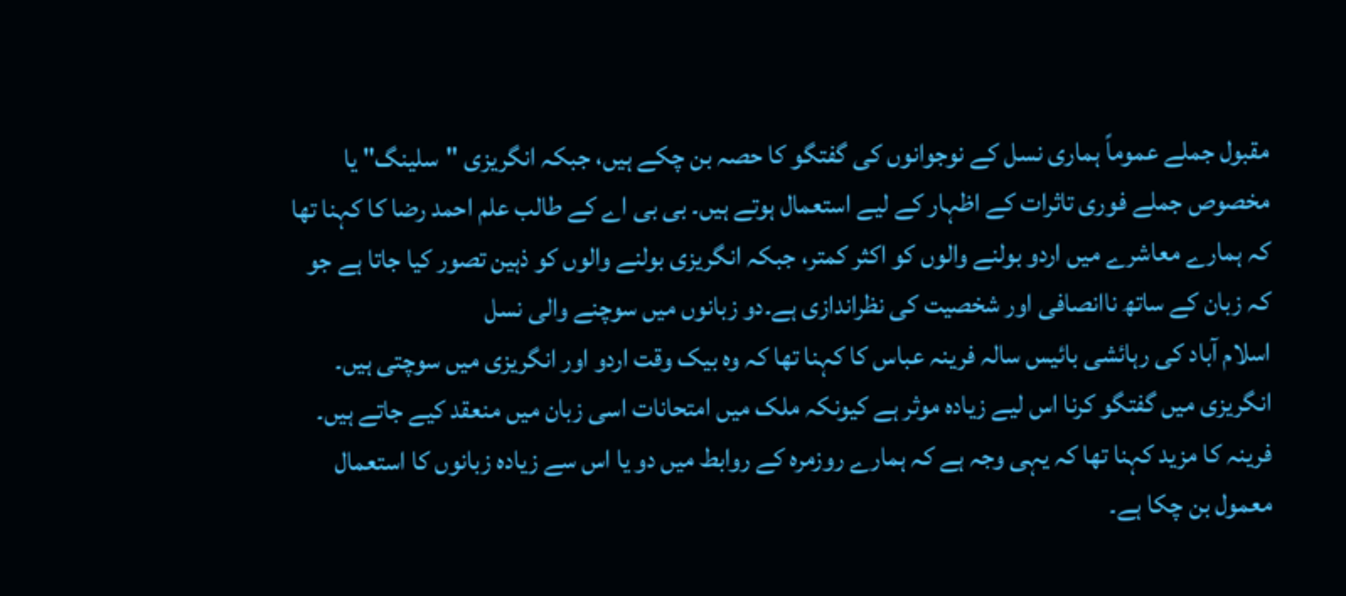مقبول جملے عموماً ہماری نسل کے نوجوانوں کی گفتگو کا حصہ بن چکے ہیں، جبکہ انگریزی "سلینگ" یا مخصوص جملے فوری تاثرات کے اظہار کے لیے استعمال ہوتے ہیں۔ بی بی اے کے طالب علم احمد رضا کا کہنا تھا کہ ہمارے معاشرے میں اردو بولنے والوں کو اکثر کمتر، جبکہ انگریزی بولنے والوں کو ذہین تصور کیا جاتا ہے جو کہ زبان کے ساتھ ناانصافی اور شخصیت کی نظراندازی ہے۔دو زبانوں میں سوچنے والی نسل
اسلام آباد کی رہائشی بائیس سالہ فرینہ عباس کا کہنا تھا کہ وہ بیک وقت اردو اور انگریزی میں سوچتی ہیں۔ انگریزی میں گفتگو کرنا اس لیے زیادہ موثر ہے کیونکہ ملک میں امتحانات اسی زبان میں منعقد کیے جاتے ہیں۔ فرینہ کا مزید کہنا تھا کہ یہی وجہ ہے کہ ہمارے روزمرہ کے روابط میں دو یا اس سے زیادہ زبانوں کا استعمال معمول بن چکا ہے۔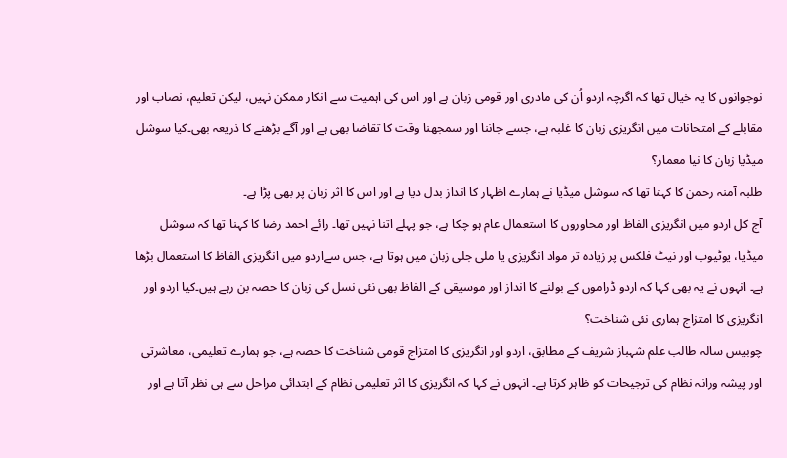نوجوانوں کا یہ خیال تھا کہ اگرچہ اردو اُن کی مادری اور قومی زبان ہے اور اس کی اہمیت سے انکار ممکن نہیں، لیکن تعلیم، نصاب اور مقابلے کے امتحانات میں انگریزی زبان کا غلبہ ہے، جسے جاننا اور سمجھنا وقت کا تقاضا بھی ہے اور آگے بڑھنے کا ذریعہ بھی۔کیا سوشل میڈیا زبان کا نیا معمار؟
طلبہ آمنہ رحمن کا کہنا تھا کہ سوشل میڈیا نے ہمارے اظہار کا انداز بدل دیا ہے اور اس کا اثر زبان پر بھی پڑا ہے۔
آج کل اردو میں انگریزی الفاظ اور محاوروں کا استعمال عام ہو چکا ہے، جو پہلے اتنا نہیں تھا۔ رائے احمد رضا کا کہنا تھا کہ سوشل میڈیا، یوٹیوب اور نیٹ فلکس پر زیادہ تر مواد انگریزی یا ملی جلی زبان میں ہوتا ہے، جس سےاردو میں انگریزی الفاظ کا استعمال بڑھا ہے۔ انہوں نے یہ بھی کہا کہ اردو ڈراموں کے بولنے کا انداز اور موسیقی کے الفاظ بھی نئی نسل کی زبان کا حصہ بن رہے ہیں۔کیا اردو اور انگریزی کا امتزاج ہماری نئی شناخت؟
چوبیس سالہ طالب علم شہباز شریف کے مطابق، اردو اور انگریزی کا امتزاج قومی شناخت کا حصہ ہے، جو ہمارے تعلیمی، معاشرتی اور پیشہ ورانہ نظام کی ترجیحات کو ظاہر کرتا ہے۔ انہوں نے کہا کہ انگریزی کا اثر تعلیمی نظام کے ابتدائی مراحل سے ہی نظر آتا ہے اور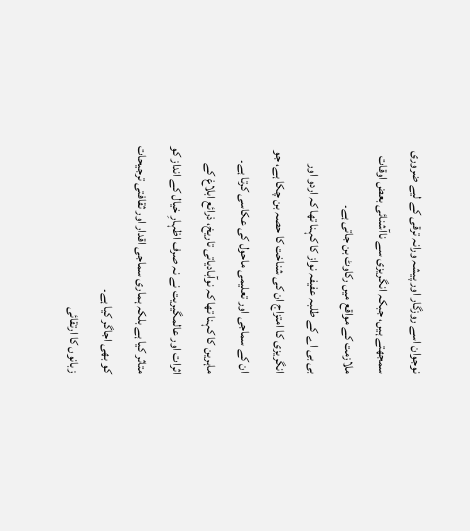نوجوان اسے روزگار اور پیشہ ورانہ ترقی کے لیے ضروری سمجھتے ہیں، جبکہ انگریزی سے ناآشنائی بعض اوقات ملازمت کے مواقع میں رکاوٹ بن جاتی ہے۔
بی بی اے کے طلبہ عفیفہ نواز کا کہنا تھا کہ اردو اور انگریزی کا امتزاج ان کی شناخت کا حصہ بن چکا ہے، جو ان کے سماجی اور تعلیمی ماحول کی عکاسی کرتا ہے۔ ماہرین کا کہنا تھا کہ نوآبادیاتی تاریخ، ذرائع ابلاغ کے اثرات اور عالمگیریت نے نہ صرف اظہارِ خیال کے انداز کو متاثر کیا ہے بلکہ ہماری سماجی اقدار اور ثقافتی ترجیحات کو بھی اجاگر کیا ہے۔
زبانوں کا ارتقائی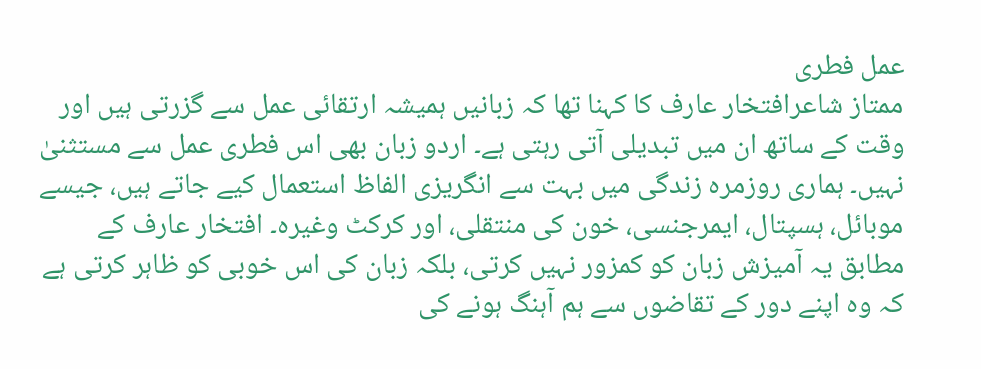عمل فطری
ممتاز شاعرافتخار عارف کا کہنا تھا کہ زبانیں ہمیشہ ارتقائی عمل سے گزرتی ہیں اور وقت کے ساتھ ان میں تبدیلی آتی رہتی ہے۔ اردو زبان بھی اس فطری عمل سے مستثنیٰ نہیں۔ ہماری روزمرہ زندگی میں بہت سے انگریزی الفاظ استعمال کیے جاتے ہیں، جیسے موبائل، ہسپتال، ایمرجنسی، خون کی منتقلی، اور کرکٹ وغیرہ۔ افتخار عارف کے مطابق یہ آمیزش زبان کو کمزور نہیں کرتی، بلکہ زبان کی اس خوبی کو ظاہر کرتی ہے کہ وہ اپنے دور کے تقاضوں سے ہم آہنگ ہونے کی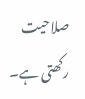صلاحیت رکھتی ہے۔